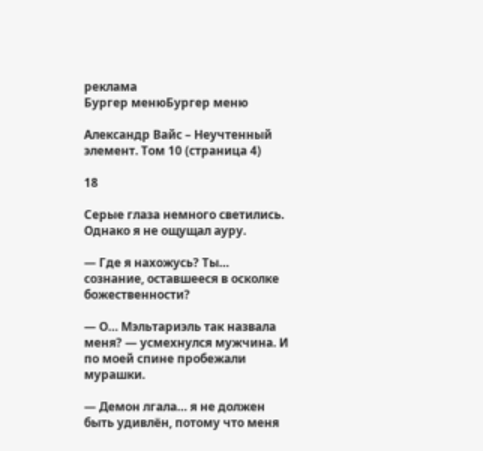реклама
Бургер менюБургер меню

Александр Вайс – Неучтенный элемент. Том 10 (страница 4)

18

Серые глаза немного светились. Однако я не ощущал ауру.

— Где я нахожусь? Ты… сознание, оставшееся в осколке божественности?

— О… Мэльтариэль так назвала меня? — усмехнулся мужчина. И по моей спине пробежали мурашки.

— Демон лгала… я не должен быть удивлён, потому что меня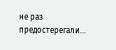не раз предостерегали…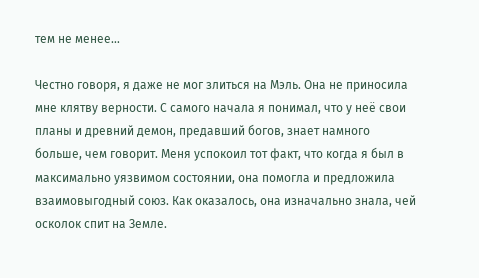тем не менее…

Честно говоря, я даже не мог злиться на Мэль. Она не приносила мне клятву верности. С самого начала я понимал, что у неё свои планы и древний демон, предавший богов, знает намного больше, чем говорит. Меня успокоил тот факт, что когда я был в максимально уязвимом состоянии, она помогла и предложила взаимовыгодный союз. Как оказалось, она изначально знала, чей осколок спит на Земле.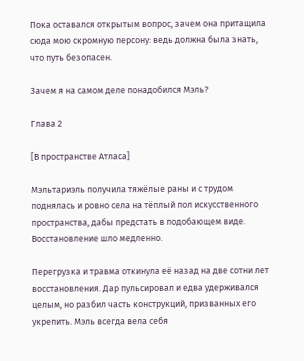Пока оставался открытым вопрос, зачем она притащила сюда мою скромную персону: ведь должна была знать, что путь безопасен.

Зачем я на самом деле понадобился Мэль?

Глава 2

[В пространстве Атласа]

Мэльтариэль получила тяжёлые раны и с трудом поднялась и ровно села на тёплый пол искусственного пространства, дабы предстать в подобающем виде. Восстановление шло медленно.

Перегрузка и травма откинула её назад на две сотни лет восстановления. Дар пульсировал и едва удерживался целым, но разбил часть конструкций, призванных его укрепить. Мэль всегда вела себя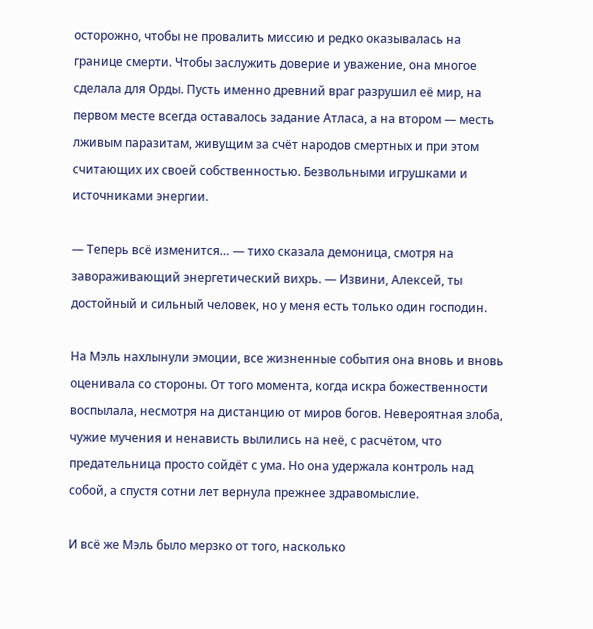осторожно, чтобы не провалить миссию и редко оказывалась на границе смерти. Чтобы заслужить доверие и уважение, она многое сделала для Орды. Пусть именно древний враг разрушил её мир, на первом месте всегда оставалось задание Атласа, а на втором — месть лживым паразитам, живущим за счёт народов смертных и при этом считающих их своей собственностью. Безвольными игрушками и источниками энергии.

— Теперь всё изменится… — тихо сказала демоница, смотря на завораживающий энергетический вихрь. — Извини, Алексей, ты достойный и сильный человек, но у меня есть только один господин.

На Мэль нахлынули эмоции, все жизненные события она вновь и вновь оценивала со стороны. От того момента, когда искра божественности воспылала, несмотря на дистанцию от миров богов. Невероятная злоба, чужие мучения и ненависть вылились на неё, с расчётом, что предательница просто сойдёт с ума. Но она удержала контроль над собой, а спустя сотни лет вернула прежнее здравомыслие.

И всё же Мэль было мерзко от того, насколько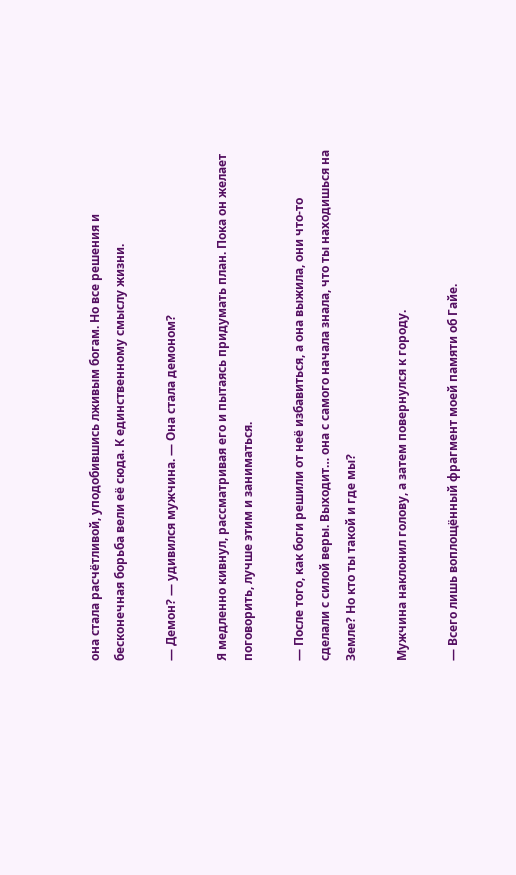она стала расчётливой, уподобившись лживым богам. Но все решения и бесконечная борьба вели её сюда. К единственному смыслу жизни.

— Демон? — удивился мужчина. — Она стала демоном?

Я медленно кивнул, рассматривая его и пытаясь придумать план. Пока он желает поговорить, лучше этим и заниматься.

— После того, как боги решили от неё избавиться, а она выжила, они что-то сделали с силой веры. Выходит… она с самого начала знала, что ты находишься на Земле? Но кто ты такой и где мы?

Мужчина наклонил голову, а затем повернулся к городу.

— Всего лишь воплощённый фрагмент моей памяти об Гайе.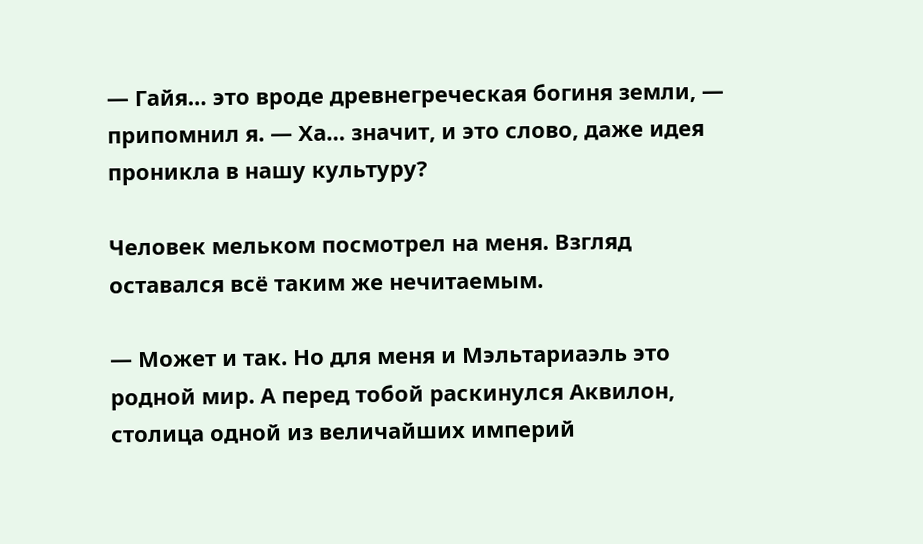— Гайя… это вроде древнегреческая богиня земли, — припомнил я. — Ха… значит, и это слово, даже идея проникла в нашу культуру?

Человек мельком посмотрел на меня. Взгляд оставался всё таким же нечитаемым.

— Может и так. Но для меня и Мэльтариаэль это родной мир. А перед тобой раскинулся Аквилон, столица одной из величайших империй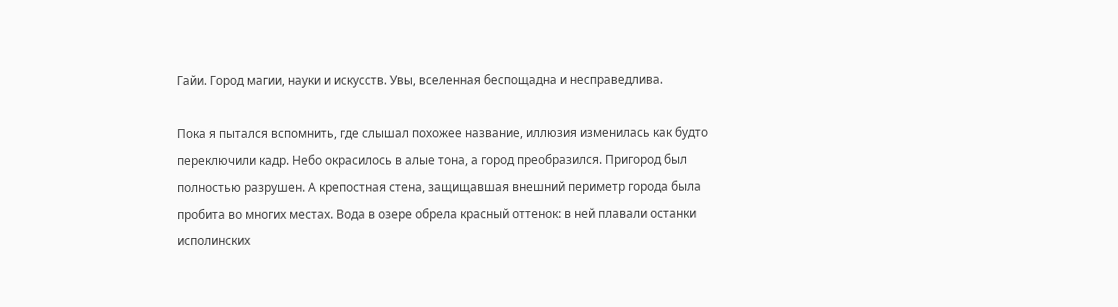Гайи. Город магии, науки и искусств. Увы, вселенная беспощадна и несправедлива.

Пока я пытался вспомнить, где слышал похожее название, иллюзия изменилась как будто переключили кадр. Небо окрасилось в алые тона, а город преобразился. Пригород был полностью разрушен. А крепостная стена, защищавшая внешний периметр города была пробита во многих местах. Вода в озере обрела красный оттенок: в ней плавали останки исполинских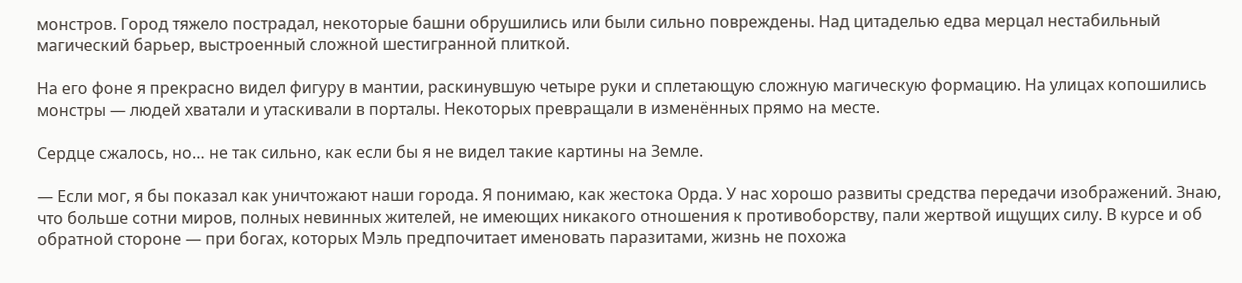монстров. Город тяжело пострадал, некоторые башни обрушились или были сильно повреждены. Над цитаделью едва мерцал нестабильный магический барьер, выстроенный сложной шестигранной плиткой.

На его фоне я прекрасно видел фигуру в мантии, раскинувшую четыре руки и сплетающую сложную магическую формацию. На улицах копошились монстры — людей хватали и утаскивали в порталы. Некоторых превращали в изменённых прямо на месте.

Сердце сжалось, но… не так сильно, как если бы я не видел такие картины на Земле.

— Если мог, я бы показал как уничтожают наши города. Я понимаю, как жестока Орда. У нас хорошо развиты средства передачи изображений. Знаю, что больше сотни миров, полных невинных жителей, не имеющих никакого отношения к противоборству, пали жертвой ищущих силу. В курсе и об обратной стороне — при богах, которых Мэль предпочитает именовать паразитами, жизнь не похожа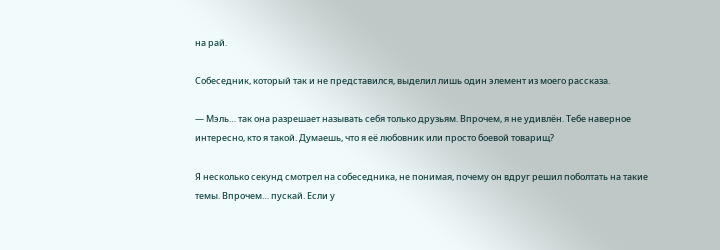на рай.

Собеседник, который так и не представился, выделил лишь один элемент из моего рассказа.

— Мэль… так она разрешает называть себя только друзьям. Впрочем, я не удивлён. Тебе наверное интересно, кто я такой. Думаешь, что я её любовник или просто боевой товарищ?

Я несколько секунд смотрел на собеседника, не понимая, почему он вдруг решил поболтать на такие темы. Впрочем… пускай. Если у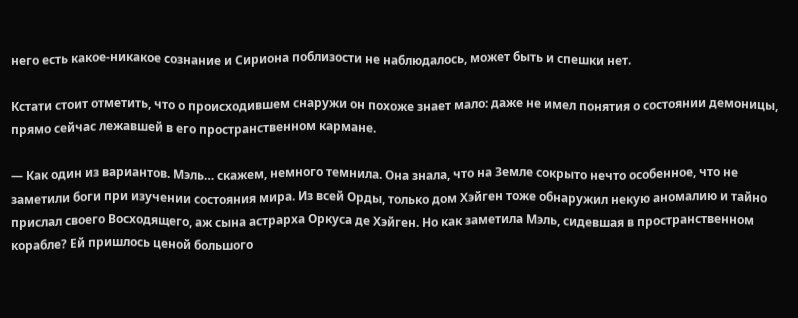него есть какое-никакое сознание и Сириона поблизости не наблюдалось, может быть и спешки нет.

Кстати стоит отметить, что о происходившем снаружи он похоже знает мало: даже не имел понятия о состоянии демоницы, прямо сейчас лежавшей в его пространственном кармане.

— Как один из вариантов. Мэль… скажем, немного темнила. Она знала, что на Земле сокрыто нечто особенное, что не заметили боги при изучении состояния мира. Из всей Орды, только дом Хэйген тоже обнаружил некую аномалию и тайно прислал своего Восходящего, аж сына астрарха Оркуса де Хэйген. Но как заметила Мэль, сидевшая в пространственном корабле? Ей пришлось ценой большого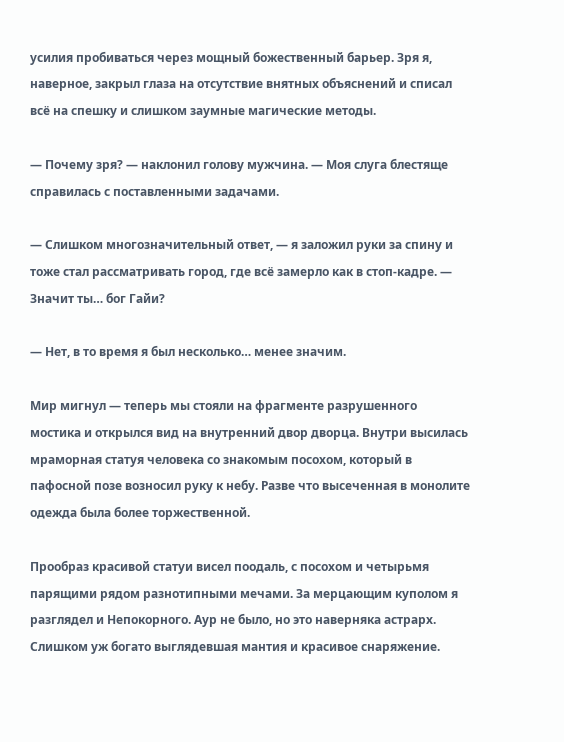усилия пробиваться через мощный божественный барьер. Зря я, наверное, закрыл глаза на отсутствие внятных объяснений и списал всё на спешку и слишком заумные магические методы.

— Почему зря? — наклонил голову мужчина. — Моя слуга блестяще справилась с поставленными задачами.

— Слишком многозначительный ответ, — я заложил руки за спину и тоже стал рассматривать город, где всё замерло как в стоп-кадре. — Значит ты… бог Гайи?

— Нет, в то время я был несколько… менее значим.

Мир мигнул — теперь мы стояли на фрагменте разрушенного мостика и открылся вид на внутренний двор дворца. Внутри высилась мраморная статуя человека со знакомым посохом, который в пафосной позе возносил руку к небу. Разве что высеченная в монолите одежда была более торжественной.

Прообраз красивой статуи висел поодаль, с посохом и четырьмя парящими рядом разнотипными мечами. За мерцающим куполом я разглядел и Непокорного. Аур не было, но это наверняка астрарх. Слишком уж богато выглядевшая мантия и красивое снаряжение.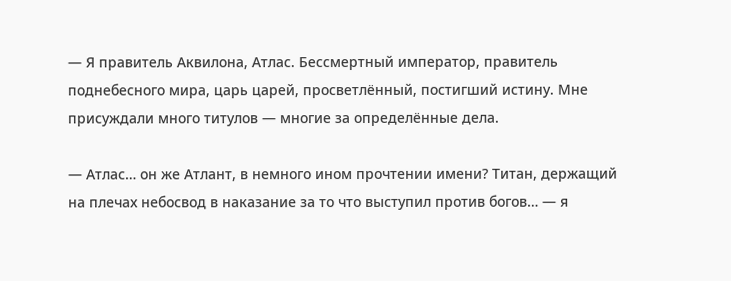— Я правитель Аквилона, Атлас. Бессмертный император, правитель поднебесного мира, царь царей, просветлённый, постигший истину. Мне присуждали много титулов — многие за определённые дела.

— Атлас… он же Атлант, в немного ином прочтении имени? Титан, держащий на плечах небосвод в наказание за то что выступил против богов… — я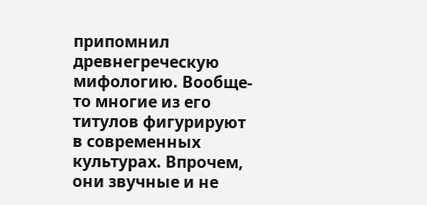припомнил древнегреческую мифологию. Вообще-то многие из его титулов фигурируют в современных культурах. Впрочем, они звучные и не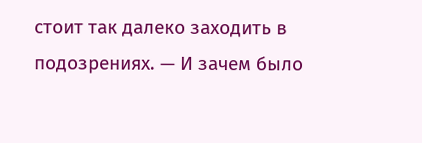стоит так далеко заходить в подозрениях. — И зачем было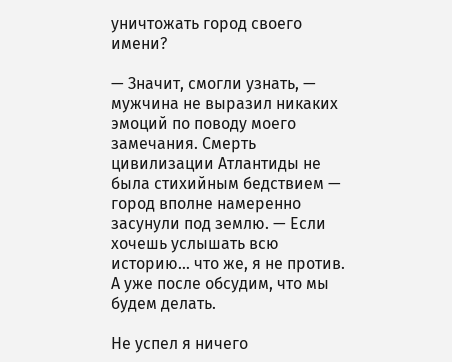уничтожать город своего имени?

— Значит, смогли узнать, — мужчина не выразил никаких эмоций по поводу моего замечания. Смерть цивилизации Атлантиды не была стихийным бедствием — город вполне намеренно засунули под землю. — Если хочешь услышать всю историю… что же, я не против. А уже после обсудим, что мы будем делать.

Не успел я ничего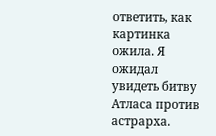ответить, как картинка ожила. Я ожидал увидеть битву Атласа против астрарха.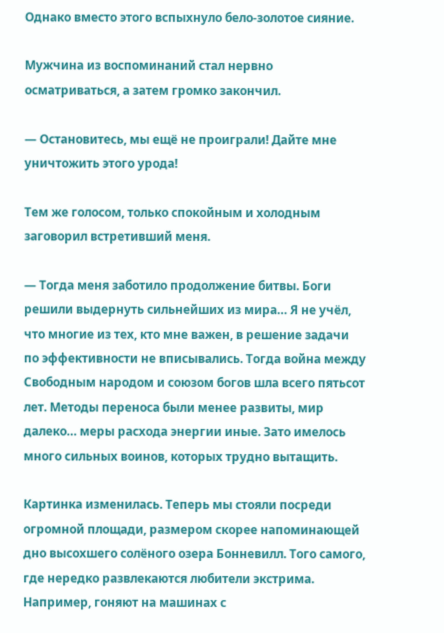Однако вместо этого вспыхнуло бело-золотое сияние.

Мужчина из воспоминаний стал нервно осматриваться, а затем громко закончил.

— Остановитесь, мы ещё не проиграли! Дайте мне уничтожить этого урода!

Тем же голосом, только спокойным и холодным заговорил встретивший меня.

— Тогда меня заботило продолжение битвы. Боги решили выдернуть сильнейших из мира… Я не учёл, что многие из тех, кто мне важен, в решение задачи по эффективности не вписывались. Тогда война между Свободным народом и союзом богов шла всего пятьсот лет. Методы переноса были менее развиты, мир далеко… меры расхода энергии иные. Зато имелось много сильных воинов, которых трудно вытащить.

Картинка изменилась. Теперь мы стояли посреди огромной площади, размером скорее напоминающей дно высохшего солёного озера Бонневилл. Того самого, где нередко развлекаются любители экстрима. Например, гоняют на машинах с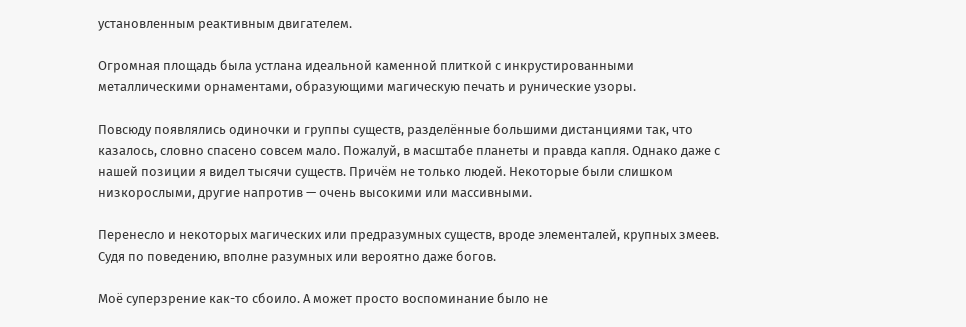установленным реактивным двигателем.

Огромная площадь была устлана идеальной каменной плиткой с инкрустированными металлическими орнаментами, образующими магическую печать и рунические узоры.

Повсюду появлялись одиночки и группы существ, разделённые большими дистанциями так, что казалось, словно спасено совсем мало. Пожалуй, в масштабе планеты и правда капля. Однако даже с нашей позиции я видел тысячи существ. Причём не только людей. Некоторые были слишком низкорослыми, другие напротив — очень высокими или массивными.

Перенесло и некоторых магических или предразумных существ, вроде элементалей, крупных змеев. Судя по поведению, вполне разумных или вероятно даже богов.

Моё суперзрение как-то сбоило. А может просто воспоминание было не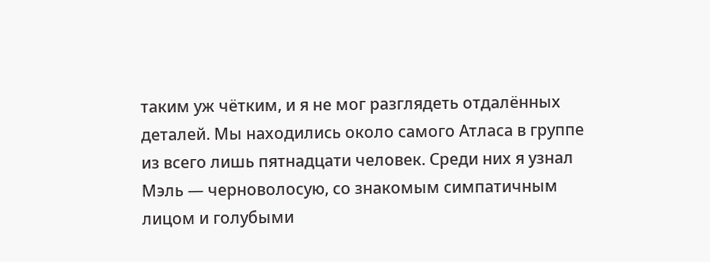таким уж чётким, и я не мог разглядеть отдалённых деталей. Мы находились около самого Атласа в группе из всего лишь пятнадцати человек. Среди них я узнал Мэль — черноволосую, со знакомым симпатичным лицом и голубыми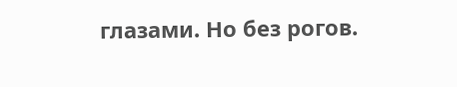глазами. Но без рогов.